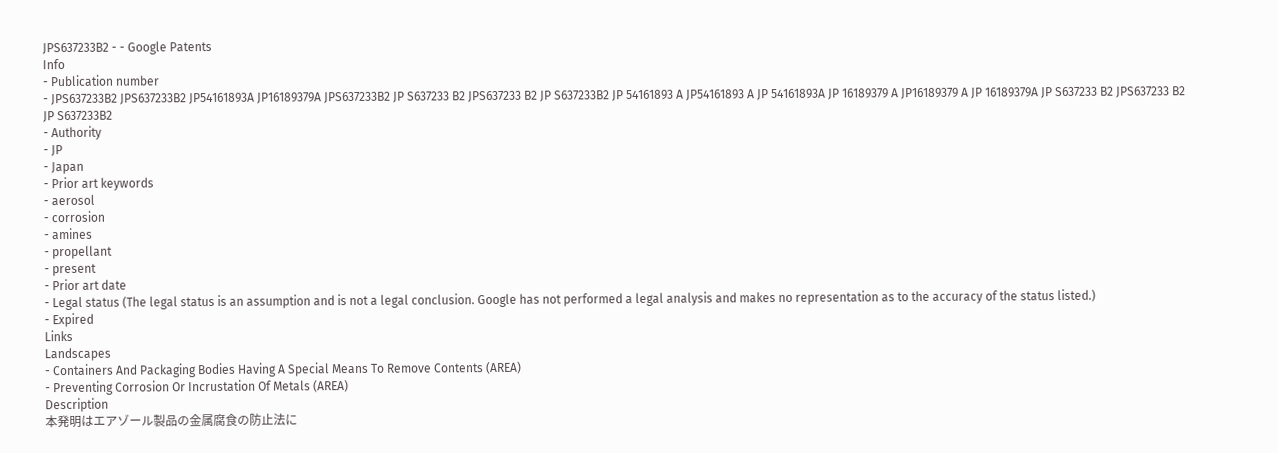JPS637233B2 - - Google Patents
Info
- Publication number
- JPS637233B2 JPS637233B2 JP54161893A JP16189379A JPS637233B2 JP S637233 B2 JPS637233 B2 JP S637233B2 JP 54161893 A JP54161893 A JP 54161893A JP 16189379 A JP16189379 A JP 16189379A JP S637233 B2 JPS637233 B2 JP S637233B2
- Authority
- JP
- Japan
- Prior art keywords
- aerosol
- corrosion
- amines
- propellant
- present
- Prior art date
- Legal status (The legal status is an assumption and is not a legal conclusion. Google has not performed a legal analysis and makes no representation as to the accuracy of the status listed.)
- Expired
Links
Landscapes
- Containers And Packaging Bodies Having A Special Means To Remove Contents (AREA)
- Preventing Corrosion Or Incrustation Of Metals (AREA)
Description
本発明はエアゾール製品の金属腐食の防止法に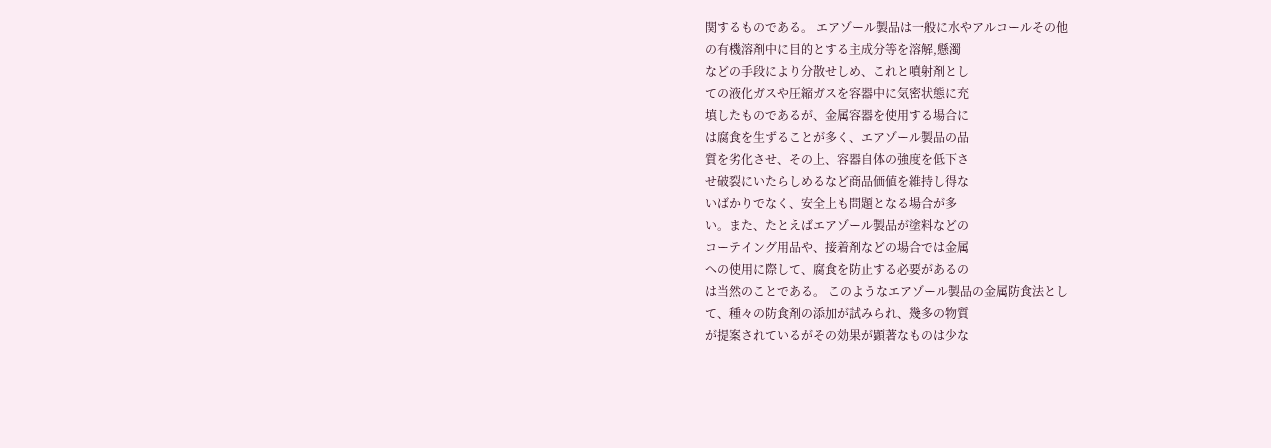関するものである。 エアゾール製品は一般に水やアルコールその他
の有機溶剤中に目的とする主成分等を溶解,懸濁
などの手段により分散せしめ、これと噴射剤とし
ての液化ガスや圧縮ガスを容器中に気密状態に充
填したものであるが、金属容器を使用する場合に
は腐食を生ずることが多く、エアゾール製品の品
質を劣化させ、その上、容器自体の強度を低下さ
せ破裂にいたらしめるなど商品価値を維持し得な
いばかりでなく、安全上も問題となる場合が多
い。また、たとえばエアゾール製品が塗料などの
コーテイング用品や、接着剤などの場合では金属
への使用に際して、腐食を防止する必要があるの
は当然のことである。 このようなエアゾール製品の金属防食法とし
て、種々の防食剤の添加が試みられ、幾多の物質
が提案されているがその効果が顕著なものは少な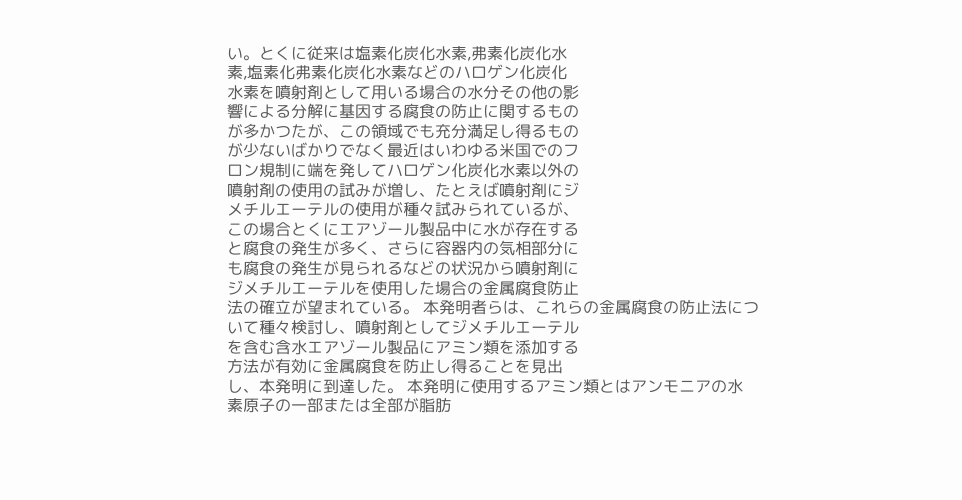い。とくに従来は塩素化炭化水素,弗素化炭化水
素,塩素化弗素化炭化水素などのハロゲン化炭化
水素を噴射剤として用いる場合の水分その他の影
響による分解に基因する腐食の防止に関するもの
が多かつたが、この領域でも充分満足し得るもの
が少ないばかりでなく最近はいわゆる米国でのフ
ロン規制に端を発してハロゲン化炭化水素以外の
噴射剤の使用の試みが増し、たとえば噴射剤にジ
メチルエーテルの使用が種々試みられているが、
この場合とくにエアゾール製品中に水が存在する
と腐食の発生が多く、さらに容器内の気相部分に
も腐食の発生が見られるなどの状況から噴射剤に
ジメチルエーテルを使用した場合の金属腐食防止
法の確立が望まれている。 本発明者らは、これらの金属腐食の防止法につ
いて種々検討し、噴射剤としてジメチルエーテル
を含む含水エアゾール製品にアミン類を添加する
方法が有効に金属腐食を防止し得ることを見出
し、本発明に到達した。 本発明に使用するアミン類とはアンモニアの水
素原子の一部または全部が脂肪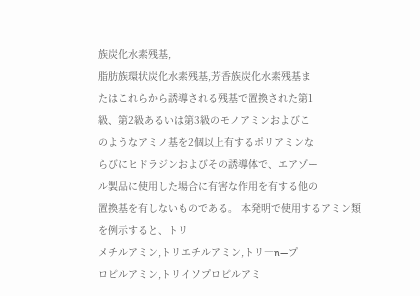族炭化水素残基,
脂肪族環状炭化水素残基,芳香族炭化水素残基ま
たはこれらから誘導される残基で置換された第1
級、第2級あるいは第3級のモノアミンおよびこ
のようなアミノ基を2個以上有するポリアミンな
らびにヒドラジンおよびその誘導体で、エアゾー
ル製品に使用した場合に有害な作用を有する他の
置換基を有しないものである。 本発明で使用するアミン類を例示すると、トリ
メチルアミン,トリエチルアミン,トリ―n―プ
ロピルアミン,トリイソプロピルアミ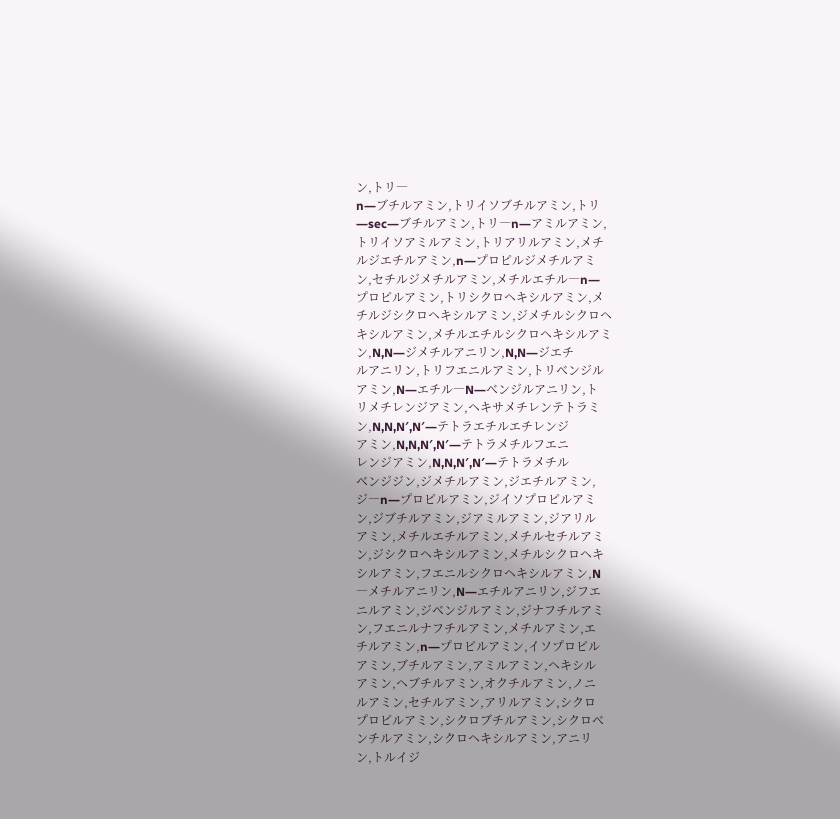ン,トリ―
n―ブチルアミン,トリイソブチルアミン,トリ
―sec―ブチルアミン,トリ―n―アミルアミン,
トリイソアミルアミン,トリアリルアミン,メチ
ルジエチルアミン,n―プロピルジメチルアミ
ン,セチルジメチルアミン,メチルエチル―n―
プロピルアミン,トリシクロヘキシルアミン,メ
チルジシクロヘキシルアミン,ジメチルシクロヘ
キシルアミン,メチルエチルシクロヘキシルアミ
ン,N,N―ジメチルアニリン,N,N―ジエチ
ルアニリン,トリフエニルアミン,トリベンジル
アミン,N―エチル―N―ベンジルアニリン,ト
リメチレンジアミン,ヘキサメチレンテトラミ
ン,N,N,N′,N′―テトラエチルエチレンジ
アミン,N,N,N′,N′―テトラメチルフエニ
レンジアミン,N,N,N′,N′―テトラメチル
ベンジジン,ジメチルアミン,ジエチルアミン,
ジ―n―プロピルアミン,ジイソプロピルアミ
ン,ジブチルアミン,ジアミルアミン,ジアリル
アミン,メチルエチルアミン,メチルセチルアミ
ン,ジシクロヘキシルアミン,メチルシクロヘキ
シルアミン,フエニルシクロヘキシルアミン,N
―メチルアニリン,N―エチルアニリン,ジフエ
ニルアミン,ジベンジルアミン,ジナフチルアミ
ン,フエニルナフチルアミン,メチルアミン,エ
チルアミン,n―プロピルアミン,イソプロピル
アミン,ブチルアミン,アミルアミン,ヘキシル
アミン,ヘブチルアミン,オクチルアミン,ノニ
ルアミン,セチルアミン,アリルアミン,シクロ
プロピルアミン,シクロブチルアミン,シクロベ
ンチルアミン,シクロヘキシルアミン,アニリ
ン,トルイジ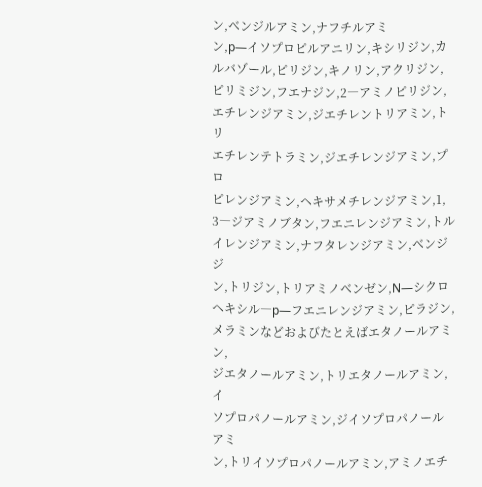ン,ベンジルアミン,ナフチルアミ
ン,p―イソプロピルアニリン,キシリジン,カ
ルバゾール,ピリジン,キノリン,アクリジン,
ピリミジン,フエナジン,2―アミノピリジン,
エチレンジアミン,ジエチレントリアミン,トリ
エチレンテトラミン,ジエチレンジアミン,プロ
ピレンジアミン,ヘキサメチレンジアミン,1,
3―ジアミノブタン,フエニレンジアミン,トル
イレンジアミン,ナフタレンジアミン,ベンジジ
ン,トリジン,トリアミノベンゼン,N―シクロ
ヘキシル―p―フエニレンジアミン,ピラジン,
メラミンなどおよびたとえばエタノールアミン,
ジエタノールアミン,トリエタノールアミン,イ
ソプロパノールアミン,ジイソプロパノールアミ
ン,トリイソプロパノールアミン,アミノエチ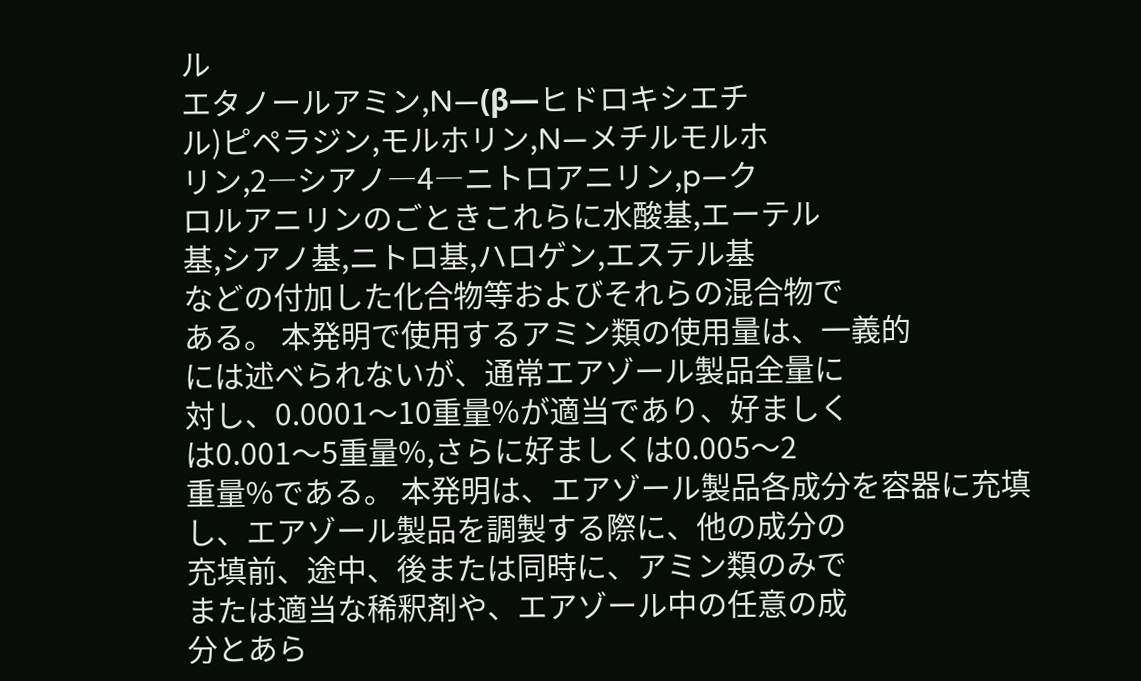ル
エタノールアミン,N―(β―ヒドロキシエチ
ル)ピペラジン,モルホリン,N―メチルモルホ
リン,2―シアノ―4―ニトロアニリン,p―ク
ロルアニリンのごときこれらに水酸基,エーテル
基,シアノ基,ニトロ基,ハロゲン,エステル基
などの付加した化合物等およびそれらの混合物で
ある。 本発明で使用するアミン類の使用量は、一義的
には述べられないが、通常エアゾール製品全量に
対し、0.0001〜10重量%が適当であり、好ましく
は0.001〜5重量%,さらに好ましくは0.005〜2
重量%である。 本発明は、エアゾール製品各成分を容器に充填
し、エアゾール製品を調製する際に、他の成分の
充填前、途中、後または同時に、アミン類のみで
または適当な稀釈剤や、エアゾール中の任意の成
分とあら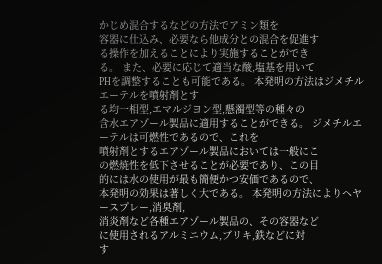かじめ混合するなどの方法でアミン類を
容器に仕込み、必要なら他成分との混合を促進す
る操作を加えることにより実施することができ
る。 また、必要に応じて適当な酸,塩基を用いて
PHを調整することも可能である。 本発明の方法はジメチルエーテルを噴射剤とす
る均一相型,エマルジヨン型,懸濁型等の種々の
含水エアゾール製品に適用することができる。 ジメチルエーテルは可燃性であるので、これを
噴射剤とするエアゾール製品においては一般にこ
の燃焼性を低下させることが必要であり、この目
的には水の使用が最も簡便かつ安価であるので、
本発明の効果は著しく大である。 本発明の方法によりヘヤースプレー,消臭剤,
消炎剤など各種エアゾール製品の、その容器など
に使用されるアルミニウム,ブリキ,鉄などに対
す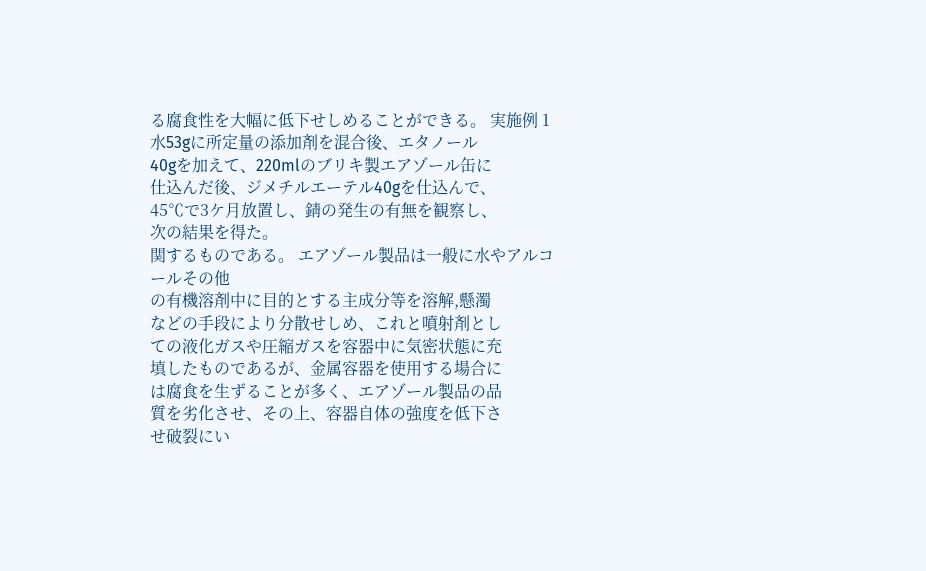る腐食性を大幅に低下せしめることができる。 実施例 1 水53gに所定量の添加剤を混合後、エタノール
40gを加えて、220mlのブリキ製エアゾール缶に
仕込んだ後、ジメチルエーテル40gを仕込んで、
45℃で3ケ月放置し、錆の発生の有無を観察し、
次の結果を得た。
関するものである。 エアゾール製品は一般に水やアルコールその他
の有機溶剤中に目的とする主成分等を溶解,懸濁
などの手段により分散せしめ、これと噴射剤とし
ての液化ガスや圧縮ガスを容器中に気密状態に充
填したものであるが、金属容器を使用する場合に
は腐食を生ずることが多く、エアゾール製品の品
質を劣化させ、その上、容器自体の強度を低下さ
せ破裂にい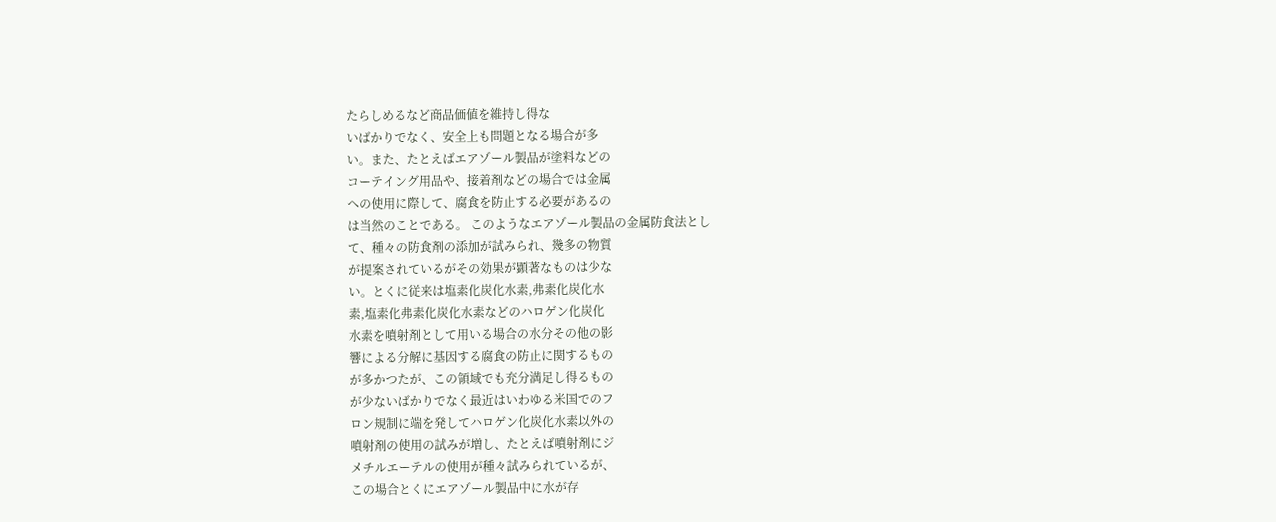たらしめるなど商品価値を維持し得な
いばかりでなく、安全上も問題となる場合が多
い。また、たとえばエアゾール製品が塗料などの
コーテイング用品や、接着剤などの場合では金属
への使用に際して、腐食を防止する必要があるの
は当然のことである。 このようなエアゾール製品の金属防食法とし
て、種々の防食剤の添加が試みられ、幾多の物質
が提案されているがその効果が顕著なものは少な
い。とくに従来は塩素化炭化水素,弗素化炭化水
素,塩素化弗素化炭化水素などのハロゲン化炭化
水素を噴射剤として用いる場合の水分その他の影
響による分解に基因する腐食の防止に関するもの
が多かつたが、この領域でも充分満足し得るもの
が少ないばかりでなく最近はいわゆる米国でのフ
ロン規制に端を発してハロゲン化炭化水素以外の
噴射剤の使用の試みが増し、たとえば噴射剤にジ
メチルエーテルの使用が種々試みられているが、
この場合とくにエアゾール製品中に水が存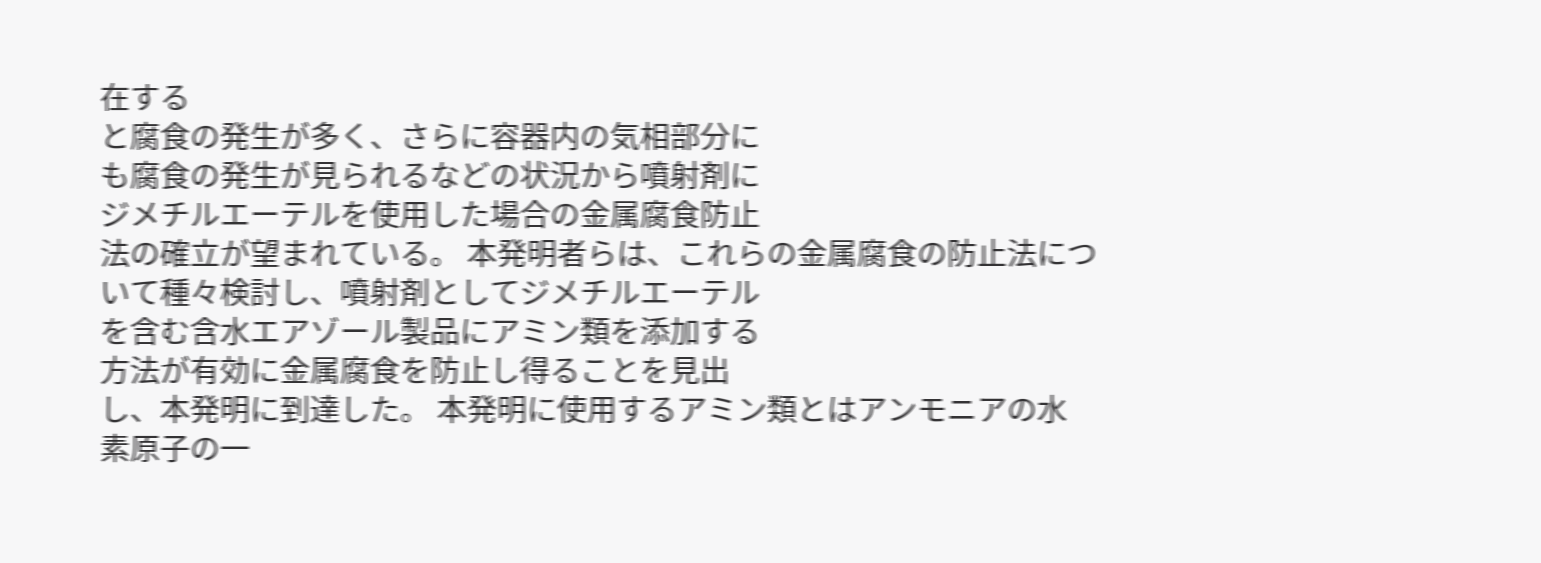在する
と腐食の発生が多く、さらに容器内の気相部分に
も腐食の発生が見られるなどの状況から噴射剤に
ジメチルエーテルを使用した場合の金属腐食防止
法の確立が望まれている。 本発明者らは、これらの金属腐食の防止法につ
いて種々検討し、噴射剤としてジメチルエーテル
を含む含水エアゾール製品にアミン類を添加する
方法が有効に金属腐食を防止し得ることを見出
し、本発明に到達した。 本発明に使用するアミン類とはアンモニアの水
素原子の一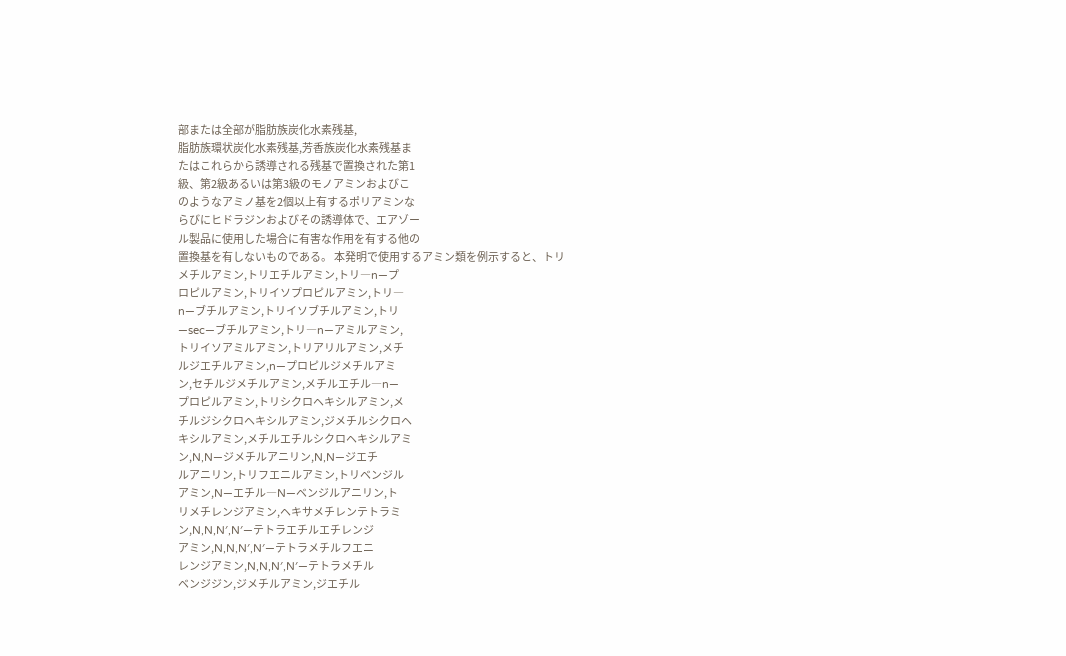部または全部が脂肪族炭化水素残基,
脂肪族環状炭化水素残基,芳香族炭化水素残基ま
たはこれらから誘導される残基で置換された第1
級、第2級あるいは第3級のモノアミンおよびこ
のようなアミノ基を2個以上有するポリアミンな
らびにヒドラジンおよびその誘導体で、エアゾー
ル製品に使用した場合に有害な作用を有する他の
置換基を有しないものである。 本発明で使用するアミン類を例示すると、トリ
メチルアミン,トリエチルアミン,トリ―n―プ
ロピルアミン,トリイソプロピルアミン,トリ―
n―ブチルアミン,トリイソブチルアミン,トリ
―sec―ブチルアミン,トリ―n―アミルアミン,
トリイソアミルアミン,トリアリルアミン,メチ
ルジエチルアミン,n―プロピルジメチルアミ
ン,セチルジメチルアミン,メチルエチル―n―
プロピルアミン,トリシクロヘキシルアミン,メ
チルジシクロヘキシルアミン,ジメチルシクロヘ
キシルアミン,メチルエチルシクロヘキシルアミ
ン,N,N―ジメチルアニリン,N,N―ジエチ
ルアニリン,トリフエニルアミン,トリベンジル
アミン,N―エチル―N―ベンジルアニリン,ト
リメチレンジアミン,ヘキサメチレンテトラミ
ン,N,N,N′,N′―テトラエチルエチレンジ
アミン,N,N,N′,N′―テトラメチルフエニ
レンジアミン,N,N,N′,N′―テトラメチル
ベンジジン,ジメチルアミン,ジエチル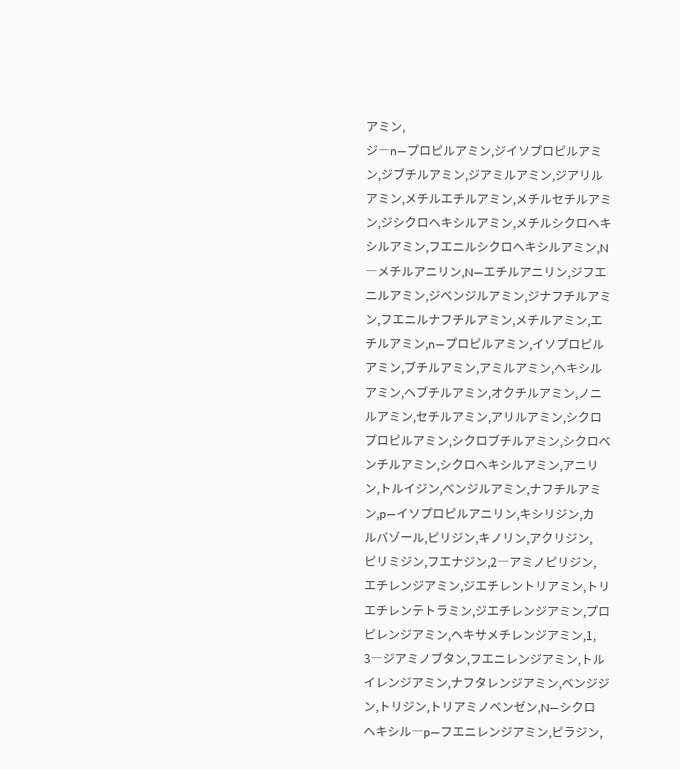アミン,
ジ―n―プロピルアミン,ジイソプロピルアミ
ン,ジブチルアミン,ジアミルアミン,ジアリル
アミン,メチルエチルアミン,メチルセチルアミ
ン,ジシクロヘキシルアミン,メチルシクロヘキ
シルアミン,フエニルシクロヘキシルアミン,N
―メチルアニリン,N―エチルアニリン,ジフエ
ニルアミン,ジベンジルアミン,ジナフチルアミ
ン,フエニルナフチルアミン,メチルアミン,エ
チルアミン,n―プロピルアミン,イソプロピル
アミン,ブチルアミン,アミルアミン,ヘキシル
アミン,ヘブチルアミン,オクチルアミン,ノニ
ルアミン,セチルアミン,アリルアミン,シクロ
プロピルアミン,シクロブチルアミン,シクロベ
ンチルアミン,シクロヘキシルアミン,アニリ
ン,トルイジン,ベンジルアミン,ナフチルアミ
ン,p―イソプロピルアニリン,キシリジン,カ
ルバゾール,ピリジン,キノリン,アクリジン,
ピリミジン,フエナジン,2―アミノピリジン,
エチレンジアミン,ジエチレントリアミン,トリ
エチレンテトラミン,ジエチレンジアミン,プロ
ピレンジアミン,ヘキサメチレンジアミン,1,
3―ジアミノブタン,フエニレンジアミン,トル
イレンジアミン,ナフタレンジアミン,ベンジジ
ン,トリジン,トリアミノベンゼン,N―シクロ
ヘキシル―p―フエニレンジアミン,ピラジン,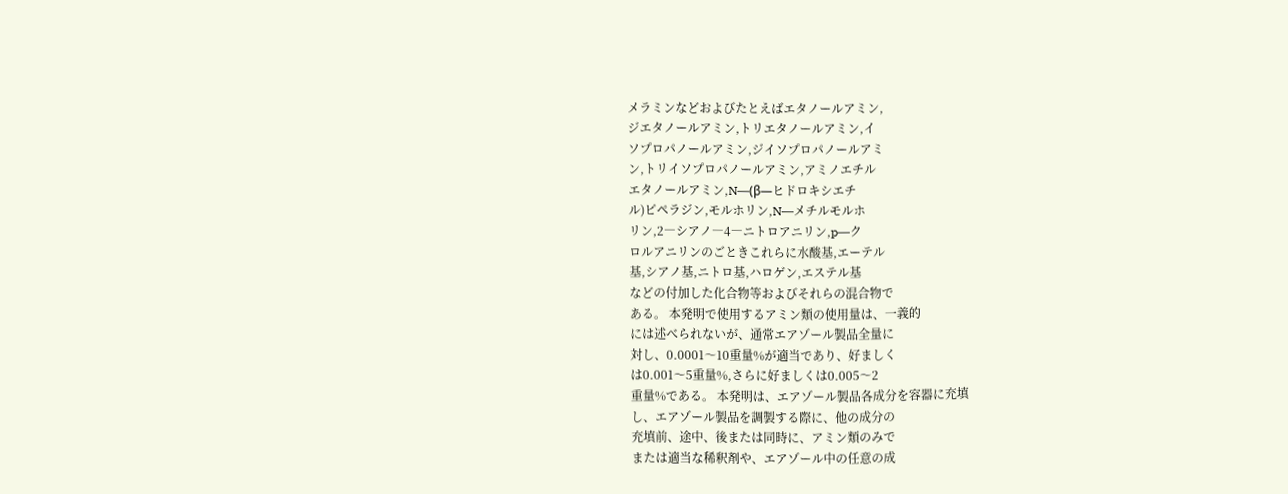メラミンなどおよびたとえばエタノールアミン,
ジエタノールアミン,トリエタノールアミン,イ
ソプロパノールアミン,ジイソプロパノールアミ
ン,トリイソプロパノールアミン,アミノエチル
エタノールアミン,N―(β―ヒドロキシエチ
ル)ピペラジン,モルホリン,N―メチルモルホ
リン,2―シアノ―4―ニトロアニリン,p―ク
ロルアニリンのごときこれらに水酸基,エーテル
基,シアノ基,ニトロ基,ハロゲン,エステル基
などの付加した化合物等およびそれらの混合物で
ある。 本発明で使用するアミン類の使用量は、一義的
には述べられないが、通常エアゾール製品全量に
対し、0.0001〜10重量%が適当であり、好ましく
は0.001〜5重量%,さらに好ましくは0.005〜2
重量%である。 本発明は、エアゾール製品各成分を容器に充填
し、エアゾール製品を調製する際に、他の成分の
充填前、途中、後または同時に、アミン類のみで
または適当な稀釈剤や、エアゾール中の任意の成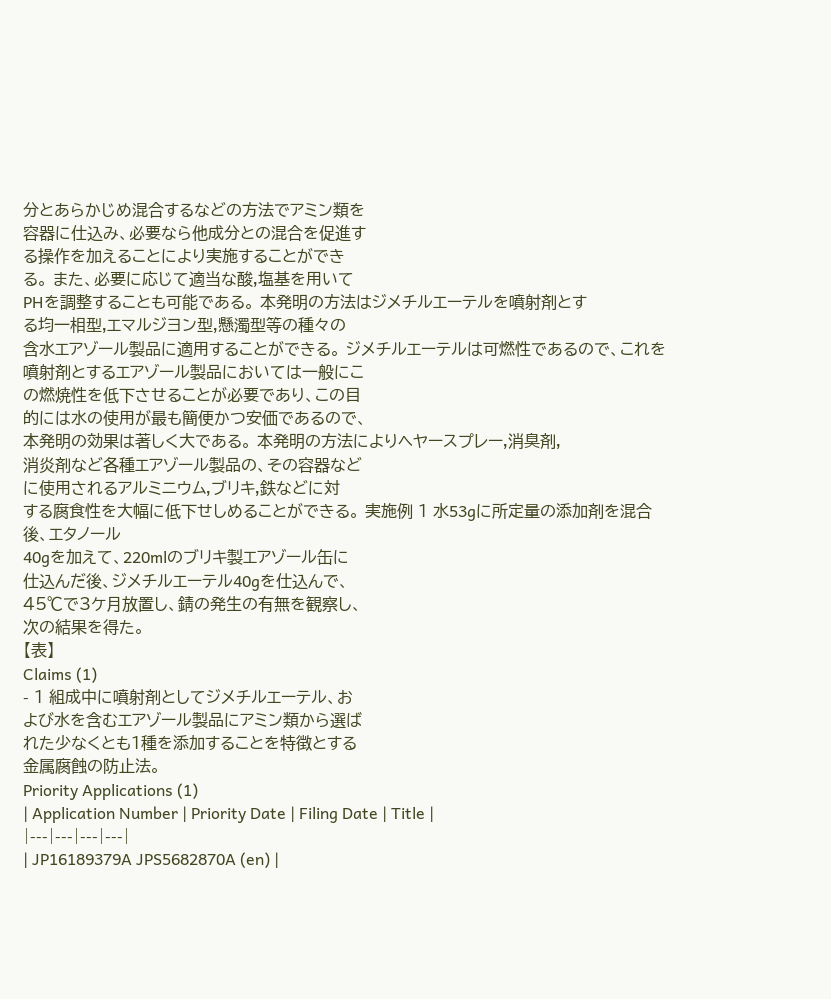分とあらかじめ混合するなどの方法でアミン類を
容器に仕込み、必要なら他成分との混合を促進す
る操作を加えることにより実施することができ
る。 また、必要に応じて適当な酸,塩基を用いて
PHを調整することも可能である。 本発明の方法はジメチルエーテルを噴射剤とす
る均一相型,エマルジヨン型,懸濁型等の種々の
含水エアゾール製品に適用することができる。 ジメチルエーテルは可燃性であるので、これを
噴射剤とするエアゾール製品においては一般にこ
の燃焼性を低下させることが必要であり、この目
的には水の使用が最も簡便かつ安価であるので、
本発明の効果は著しく大である。 本発明の方法によりヘヤースプレー,消臭剤,
消炎剤など各種エアゾール製品の、その容器など
に使用されるアルミニウム,ブリキ,鉄などに対
する腐食性を大幅に低下せしめることができる。 実施例 1 水53gに所定量の添加剤を混合後、エタノール
40gを加えて、220mlのブリキ製エアゾール缶に
仕込んだ後、ジメチルエーテル40gを仕込んで、
45℃で3ケ月放置し、錆の発生の有無を観察し、
次の結果を得た。
【表】
Claims (1)
- 1 組成中に噴射剤としてジメチルエーテル、お
よび水を含むエアゾール製品にアミン類から選ば
れた少なくとも1種を添加することを特徴とする
金属腐蝕の防止法。
Priority Applications (1)
| Application Number | Priority Date | Filing Date | Title |
|---|---|---|---|
| JP16189379A JPS5682870A (en) |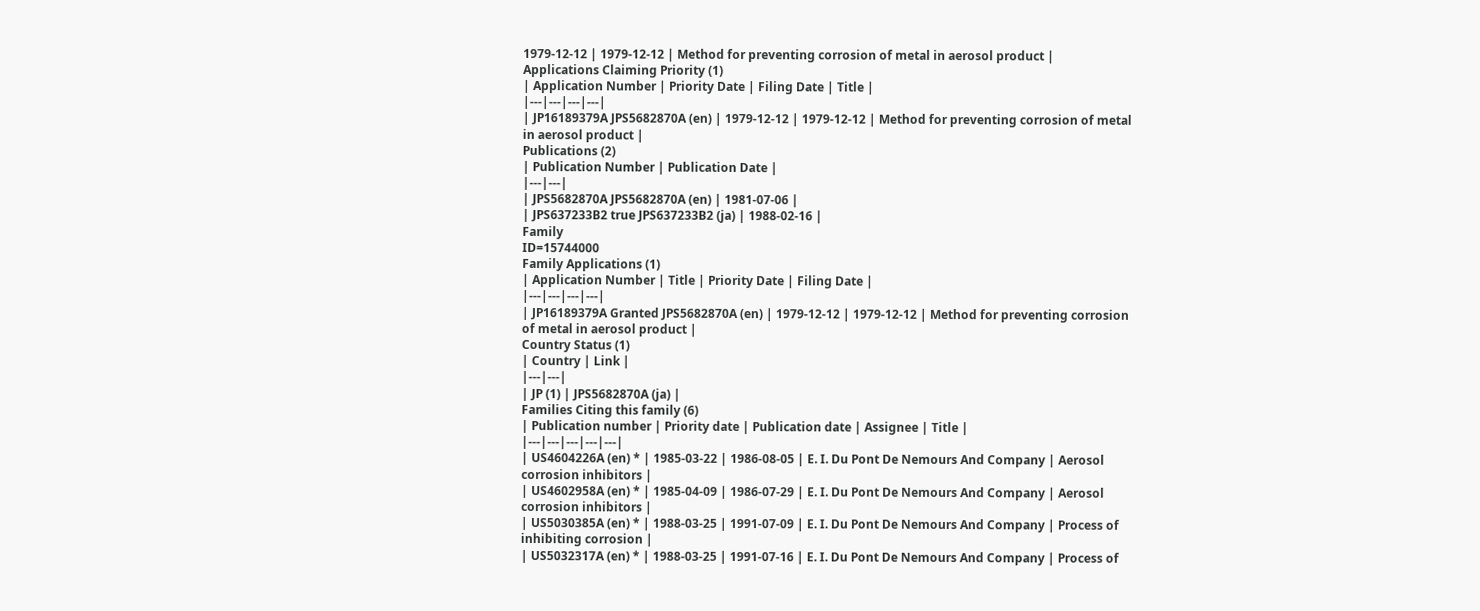1979-12-12 | 1979-12-12 | Method for preventing corrosion of metal in aerosol product |
Applications Claiming Priority (1)
| Application Number | Priority Date | Filing Date | Title |
|---|---|---|---|
| JP16189379A JPS5682870A (en) | 1979-12-12 | 1979-12-12 | Method for preventing corrosion of metal in aerosol product |
Publications (2)
| Publication Number | Publication Date |
|---|---|
| JPS5682870A JPS5682870A (en) | 1981-07-06 |
| JPS637233B2 true JPS637233B2 (ja) | 1988-02-16 |
Family
ID=15744000
Family Applications (1)
| Application Number | Title | Priority Date | Filing Date |
|---|---|---|---|
| JP16189379A Granted JPS5682870A (en) | 1979-12-12 | 1979-12-12 | Method for preventing corrosion of metal in aerosol product |
Country Status (1)
| Country | Link |
|---|---|
| JP (1) | JPS5682870A (ja) |
Families Citing this family (6)
| Publication number | Priority date | Publication date | Assignee | Title |
|---|---|---|---|---|
| US4604226A (en) * | 1985-03-22 | 1986-08-05 | E. I. Du Pont De Nemours And Company | Aerosol corrosion inhibitors |
| US4602958A (en) * | 1985-04-09 | 1986-07-29 | E. I. Du Pont De Nemours And Company | Aerosol corrosion inhibitors |
| US5030385A (en) * | 1988-03-25 | 1991-07-09 | E. I. Du Pont De Nemours And Company | Process of inhibiting corrosion |
| US5032317A (en) * | 1988-03-25 | 1991-07-16 | E. I. Du Pont De Nemours And Company | Process of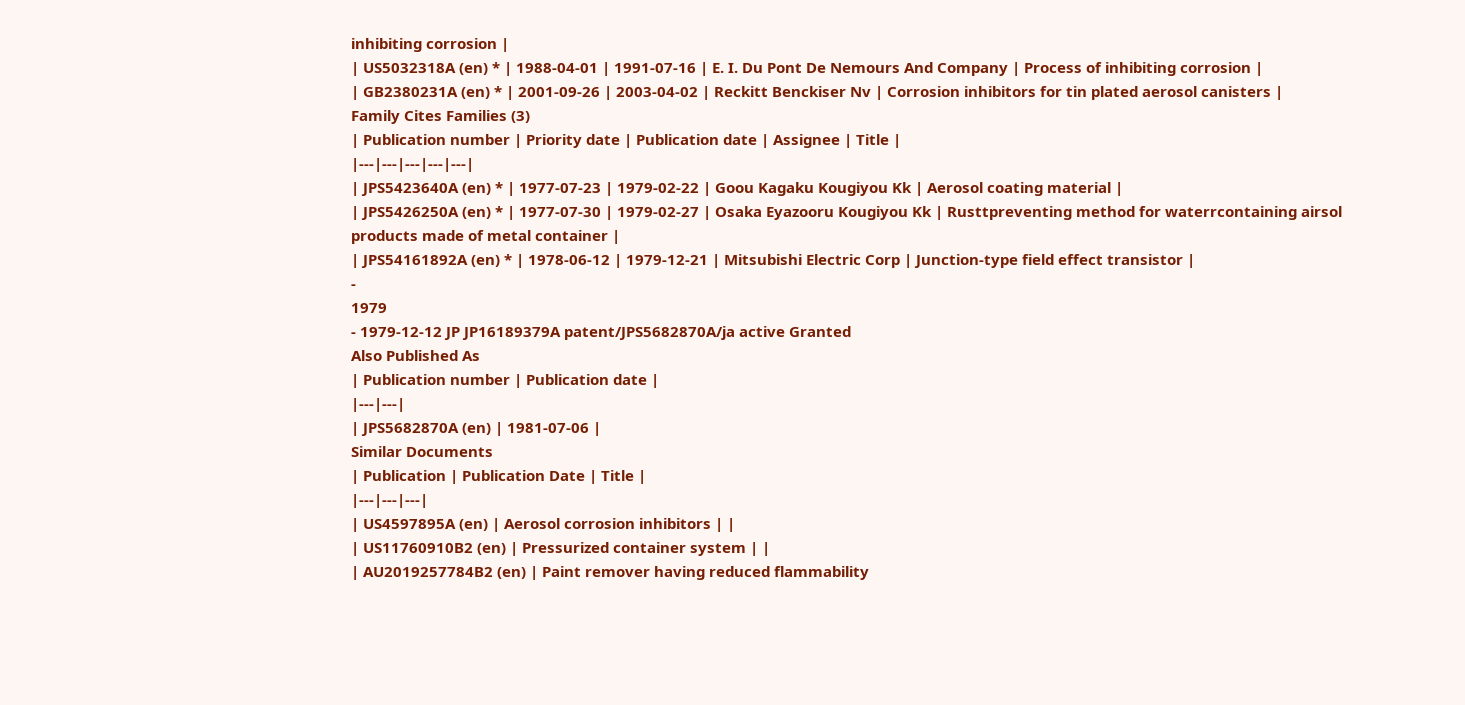inhibiting corrosion |
| US5032318A (en) * | 1988-04-01 | 1991-07-16 | E. I. Du Pont De Nemours And Company | Process of inhibiting corrosion |
| GB2380231A (en) * | 2001-09-26 | 2003-04-02 | Reckitt Benckiser Nv | Corrosion inhibitors for tin plated aerosol canisters |
Family Cites Families (3)
| Publication number | Priority date | Publication date | Assignee | Title |
|---|---|---|---|---|
| JPS5423640A (en) * | 1977-07-23 | 1979-02-22 | Goou Kagaku Kougiyou Kk | Aerosol coating material |
| JPS5426250A (en) * | 1977-07-30 | 1979-02-27 | Osaka Eyazooru Kougiyou Kk | Rusttpreventing method for waterrcontaining airsol products made of metal container |
| JPS54161892A (en) * | 1978-06-12 | 1979-12-21 | Mitsubishi Electric Corp | Junction-type field effect transistor |
-
1979
- 1979-12-12 JP JP16189379A patent/JPS5682870A/ja active Granted
Also Published As
| Publication number | Publication date |
|---|---|
| JPS5682870A (en) | 1981-07-06 |
Similar Documents
| Publication | Publication Date | Title |
|---|---|---|
| US4597895A (en) | Aerosol corrosion inhibitors | |
| US11760910B2 (en) | Pressurized container system | |
| AU2019257784B2 (en) | Paint remover having reduced flammability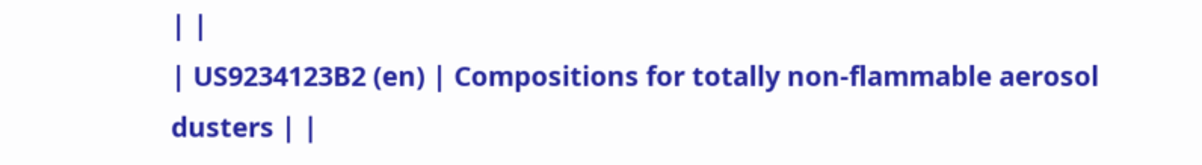| |
| US9234123B2 (en) | Compositions for totally non-flammable aerosol dusters | |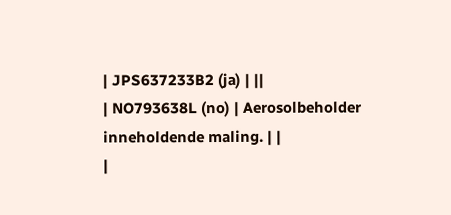| JPS637233B2 (ja) | ||
| NO793638L (no) | Aerosolbeholder inneholdende maling. | |
|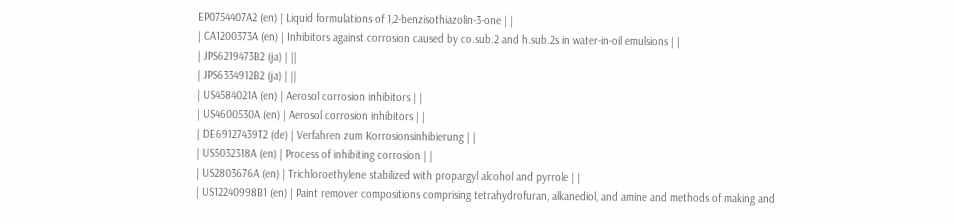EP0754407A2 (en) | Liquid formulations of 1,2-benzisothiazolin-3-one | |
| CA1200373A (en) | Inhibitors against corrosion caused by co.sub.2 and h.sub.2s in water-in-oil emulsions | |
| JPS6219473B2 (ja) | ||
| JPS6334912B2 (ja) | ||
| US4584021A (en) | Aerosol corrosion inhibitors | |
| US4600530A (en) | Aerosol corrosion inhibitors | |
| DE69127439T2 (de) | Verfahren zum Korrosionsinhibierung | |
| US5032318A (en) | Process of inhibiting corrosion | |
| US2803676A (en) | Trichloroethylene stabilized with propargyl alcohol and pyrrole | |
| US12240998B1 (en) | Paint remover compositions comprising tetrahydrofuran, alkanediol, and amine and methods of making and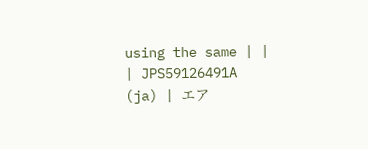using the same | |
| JPS59126491A (ja) | エア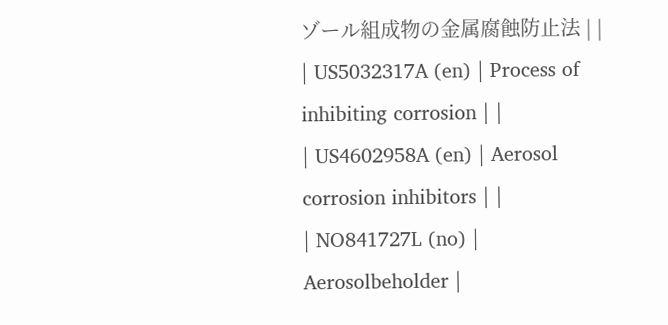ゾール組成物の金属腐蝕防止法 | |
| US5032317A (en) | Process of inhibiting corrosion | |
| US4602958A (en) | Aerosol corrosion inhibitors | |
| NO841727L (no) | Aerosolbeholder |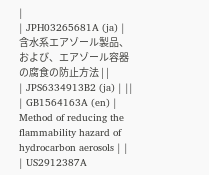|
| JPH03265681A (ja) | 含水系エアゾール製品、および、エアゾール容器の腐食の防止方法 | |
| JPS6334913B2 (ja) | ||
| GB1564163A (en) | Method of reducing the flammability hazard of hydrocarbon aerosols | |
| US2912387A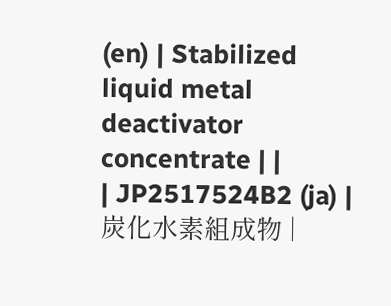(en) | Stabilized liquid metal deactivator concentrate | |
| JP2517524B2 (ja) | 炭化水素組成物 |